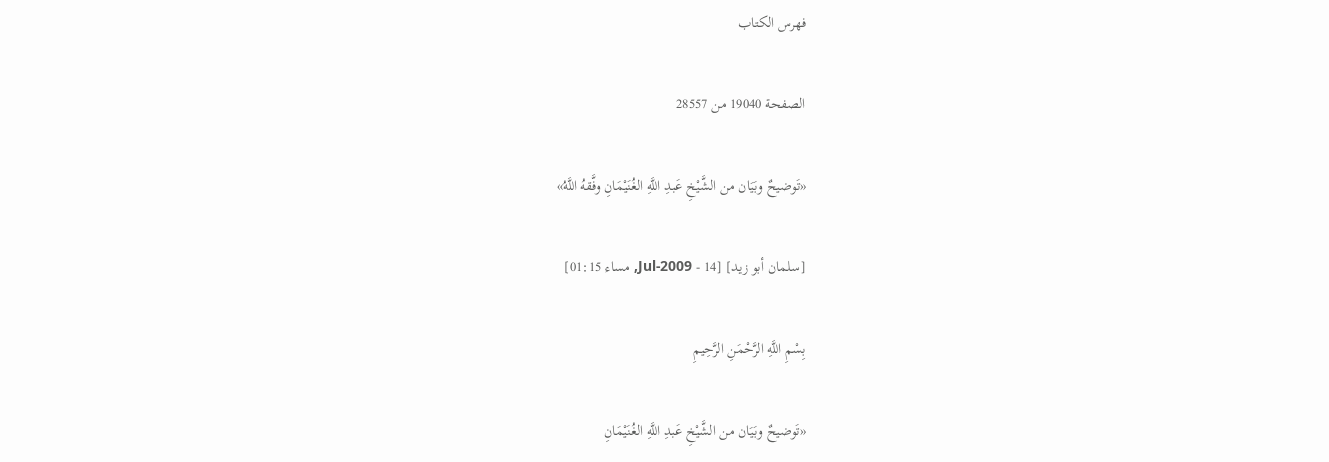فهرس الكتاب

الصفحة 19040 من 28557

«تَوضيحٌ وبَيَان من الشَّيْخِ عَبدِ اللَّهِ الغُنَيْمَانِ وفَّقهُ اللَّهُ»

[سلمان أبو زيد] [14 - Jul-2009, مساء 01:15]

بِسْمِ اللَّهِ الرَّحْمَنِ الرَّحِيمِ

«تَوضيحٌ وبَيَان من الشَّيْخِ عَبدِ اللَّهِ الغُنَيْمَانِ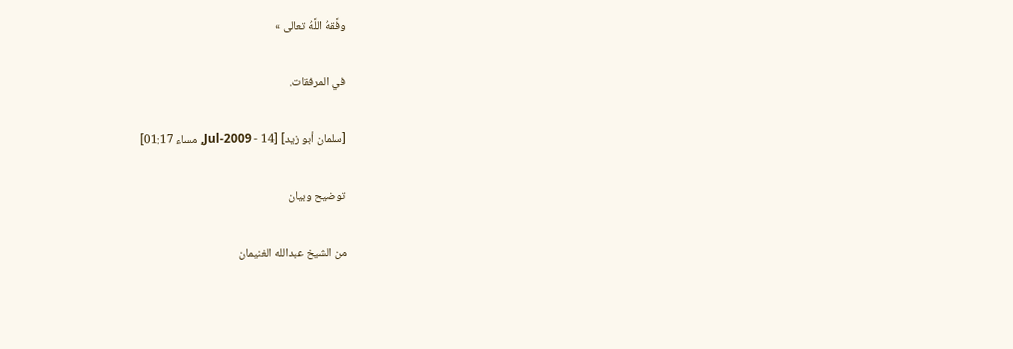وفَّقهُ اللَّهُ تعالى »

في المرفقات.

[سلمان أبو زيد] [14 - Jul-2009, مساء 01:17]

توضيح وبيان

من الشيخ عبدالله الغنيمان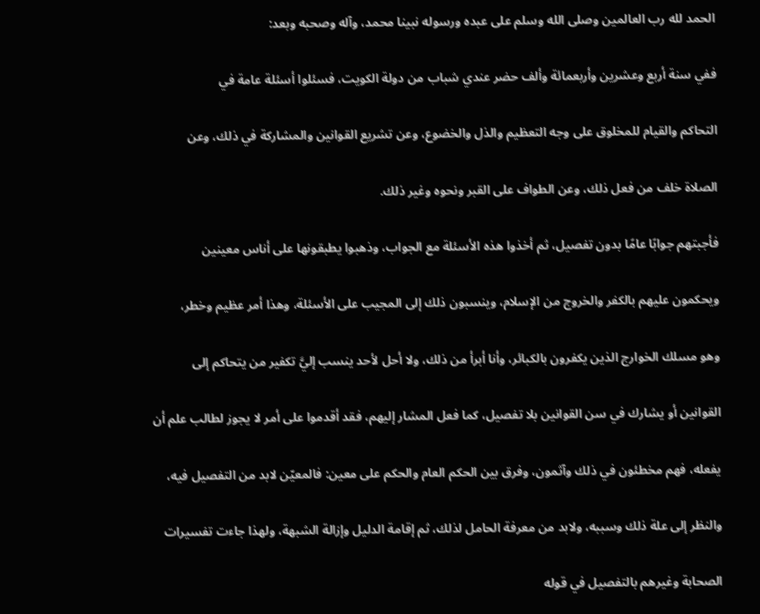الحمد لله رب العالمين وصلى الله وسلم على عبده ورسوله نبينا محمد، وآله وصحبه وبعد:

ففي سنة أربع وعشرين وأربعمائة وألف حضر عندي شباب من دولة الكويت، فسئلوا أسئلة عامة في

التحاكم والقيام للمخلوق على وجه التعظيم والذل والخضوع، وعن تشريع القوانين والمشاركة في ذلك، وعن

الصلاة خلف من فعل ذلك، وعن الطواف على القبر ونحوه وغير ذلك.

فأجبتهم جوابًا عامًا بدون تفصيل، ثم أخذوا هذه الأسئلة مع الجواب، وذهبوا يطبقونها على أناس معينين

ويحكمون عليهم بالكفر والخروج من الإسلام، وينسبون ذلك إلى المجيب على الأسئلة، وهذا أمر عظيم وخطر،

وهو مسلك الخوارج الذين يكفرون بالكبائر، وأنا أبرأ من ذلك، ولا أحل لأحد ينسب إليَّ تكفير من يتحاكم إلى

القوانين أو يشارك في سن القوانين بلا تفصيل، كما فعل المشار إليهم، فقد أقدموا على أمر لا يجوز لطالب علم أن

يفعله، فهم مخطئون في ذلك وآثمون، وفرق بين الحكم العام والحكم على معين: فالمعيّن لابد من التفصيل فيه،

والنظر إلى علة ذلك وسببه، ولابد من معرفة الحامل لذلك، ثم إقامة الدليل وإزالة الشبهة، ولهذا جاءت تفسيرات

الصحابة وغيرهم بالتفصيل في قوله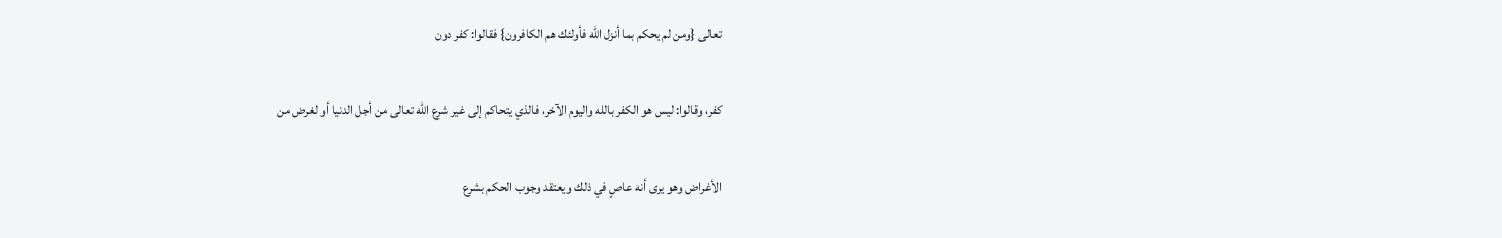تعالى {ومن لم يحكم بما أنزل الله فأولئك هم الكافرون} فقالوا: كفر دون

كفر، وقالوا: ليس هو الكفر بالله واليوم الآخر، فالذي يتحاكم إلى غير شرع الله تعالى من أجل الدنيا أو لغرض من

الأغراض وهو يرى أنه عاصٍ في ذلك ويعتقد وجوب الحكم بشرع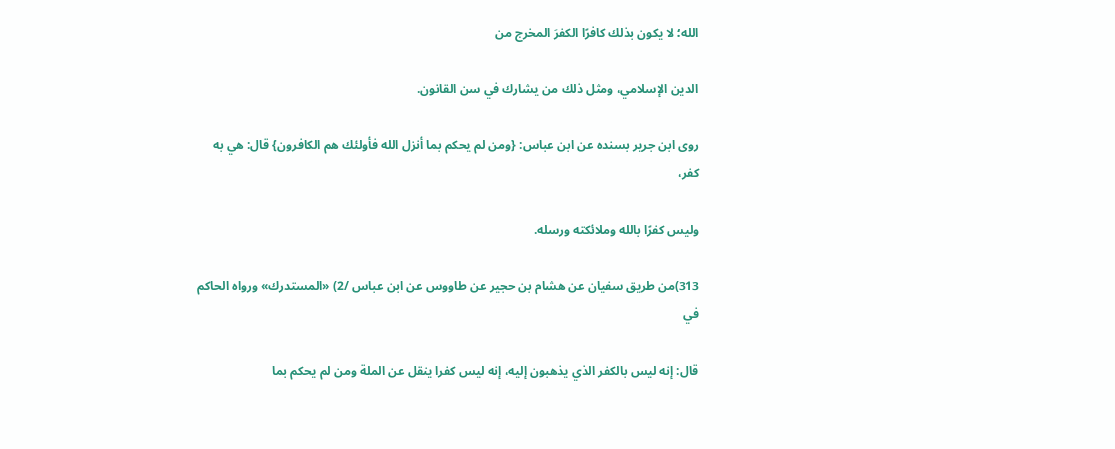الله؛ لا يكون بذلك كافرًا الكفرَ المخرج من

الدين الإسلامي، ومثل ذلك من يشارك في سن القانون.

روى ابن جرير بسنده عن ابن عباس: {ومن لم يحكم بما أنزل الله فأولئك هم الكافرون} قال: هي به كفر،

وليس كفرًا بالله وملائكته ورسله.

313)من طريق سفيان عن هشام بن حجير عن طاووس عن ابن عباس /2) «المستدرك» ورواه الحاكم في

قال: إنه ليس بالكفر الذي يذهبون إليه، إنه ليس كفرا ينقل عن الملة ومن لم يحكم بما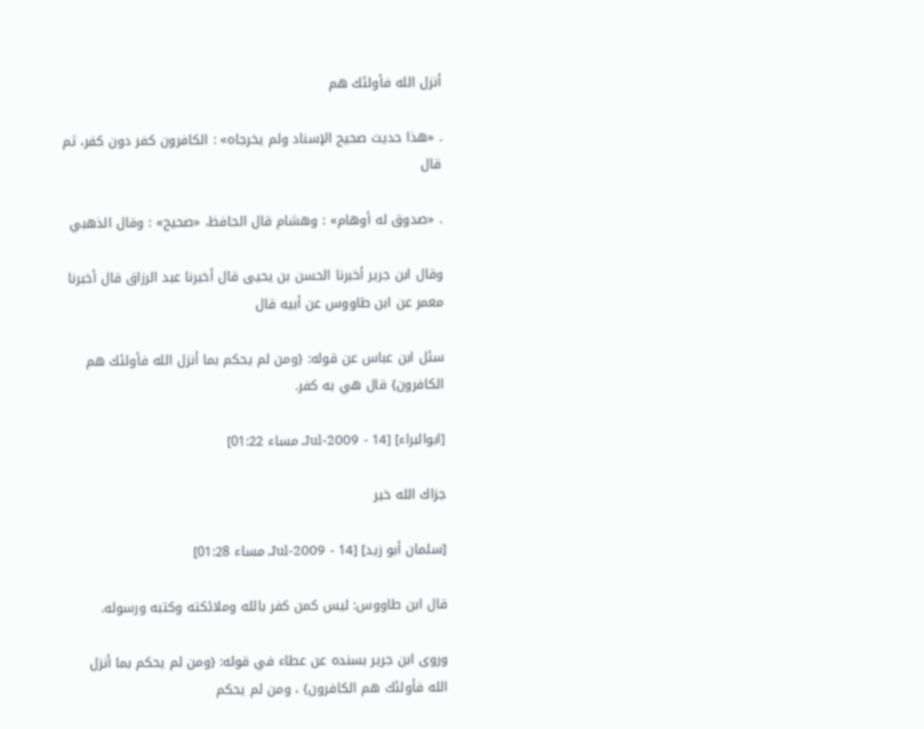أنزل الله فأولئك هم

. «هذا حديث صحيح الإسناد ولم يخرجاه» : الكافرون كفر دون كفر، ثم قال

. «صدوق له أوهام» : وهشام قال الحافظ، «صحيح» : وقال الذهبي

وقال ابن جرير أخبرنا الحسن بن يحيى قال أخبرنا عبد الرزاق قال أخبرنا معمر عن ابن طاووس عن أبيه قال

سئل ابن عباس عن قوله: {ومن لم يحكم بما أنزل الله فأولئك هم الكافرون} قال هي به كفر.

[ابوالبراء] [14 - Jul-2009, مساء 01:22]

جزاك الله خير

[سلمان أبو زيد] [14 - Jul-2009, مساء 01:28]

قال ابن طاووس: ليس كمن كفر بالله وملائكته وكتبه ورسوله.

وروى ابن جرير بسنده عن عطاء في قوله: {ومن لم يحكم بما أنزل الله فأولئك هم الكافرون} ، ومن لم يحكم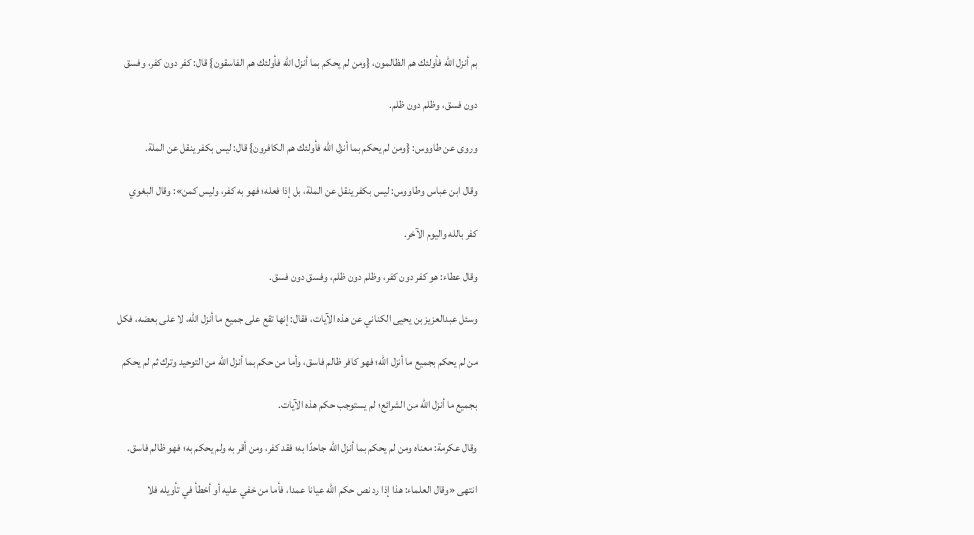بم أنزل الله فأولئك هم الظالمون، {ومن لم يحكم بما أنزل الله فأولئك هم الفاسقون} قال: كفر دون كفر، وفسق

دون فسق، وظلم دون ظلم.

وروى عن طاووس: {ومن لم يحكم بما أنزل الله فأولئك هم الكافرون} قال: ليس بكفر ينقل عن الملة.

وقال ابن عباس وطاووس: ليس بكفر ينقل عن الملة، بل إذا فعله؛ فهو به كفر، وليس كمن»: وقال البغوي

كفر بالله واليوم الآخر.

وقال عطاء: هو كفر دون كفر، وظلم دون ظلم، وفسق دون فسق.

وسئل عبدالعزيز بن يحيى الكناني عن هذه الآيات، فقال: إنها تقع على جميع ما أنزل الله، لا على بعضه، فكل

من لم يحكم بجميع ما أنزل الله؛ فهو كافر ظالم فاسق، وأما من حكم بما أنزل الله من التوحيد وترك ثم لم يحكم

بجميع ما أنزل الله من الشرائع؛ لم يستوجب حكم هذه الآيات.

وقال عكرمة: معناه ومن لم يحكم بما أنزل الله جاحدًا به؛ فقد كفر، ومن أقر به ولم يحكم به؛ فهو ظالم فاسق.

انتهى «وقال العلماء: هذا إذا رد نص حكم الله عيانا عمدا، فأما من خفي عليه أو أخطأ في تأويله فلا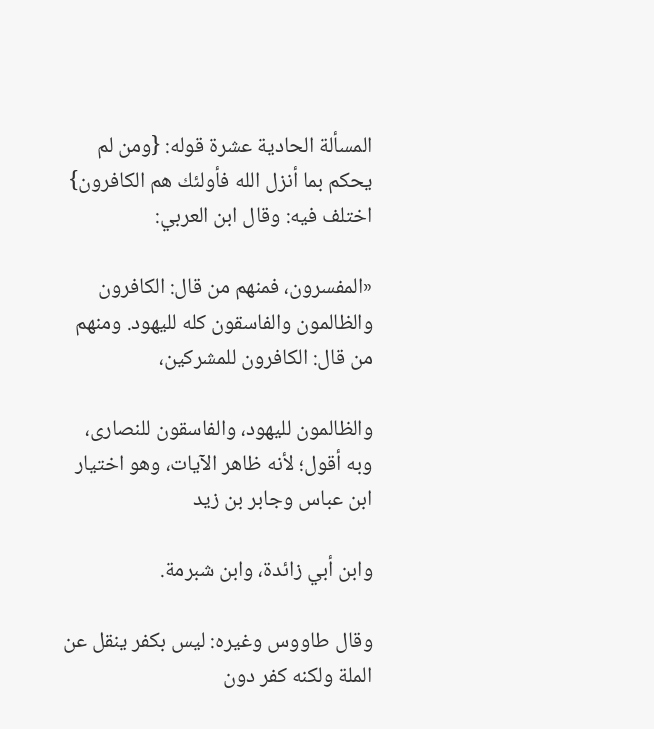المسألة الحادية عشرة قوله: {ومن لم يحكم بما أنزل الله فأولئك هم الكافرون} اختلف فيه: وقال ابن العربي:

«المفسرون، فمنهم من قال: الكافرون والظالمون والفاسقون كله لليهود. ومنهم من قال: الكافرون للمشركين،

والظالمون لليهود، والفاسقون للنصارى، وبه أقول؛ لأنه ظاهر الآيات، وهو اختيار ابن عباس وجابر بن زيد

وابن أبي زائدة، وابن شبرمة.

وقال طاووس وغيره: ليس بكفر ينقل عن الملة ولكنه كفر دون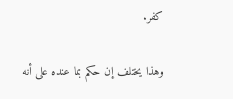كفر.

وهذا يختلف إن حكم بما عنده على أنه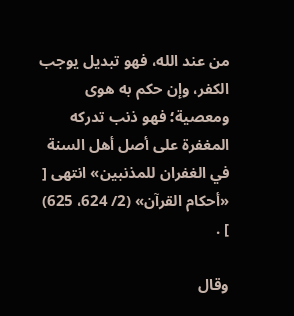من عند الله، فهو تبديل يوجب الكفر، وإن حكم به هوى ومعصية؛ فهو ذنب تدركه المغفرة على أصل أهل السنة في الغفران للمذنبين» انتهى [ «أحكام القرآن» (2/ 624، 625) ] .

وقال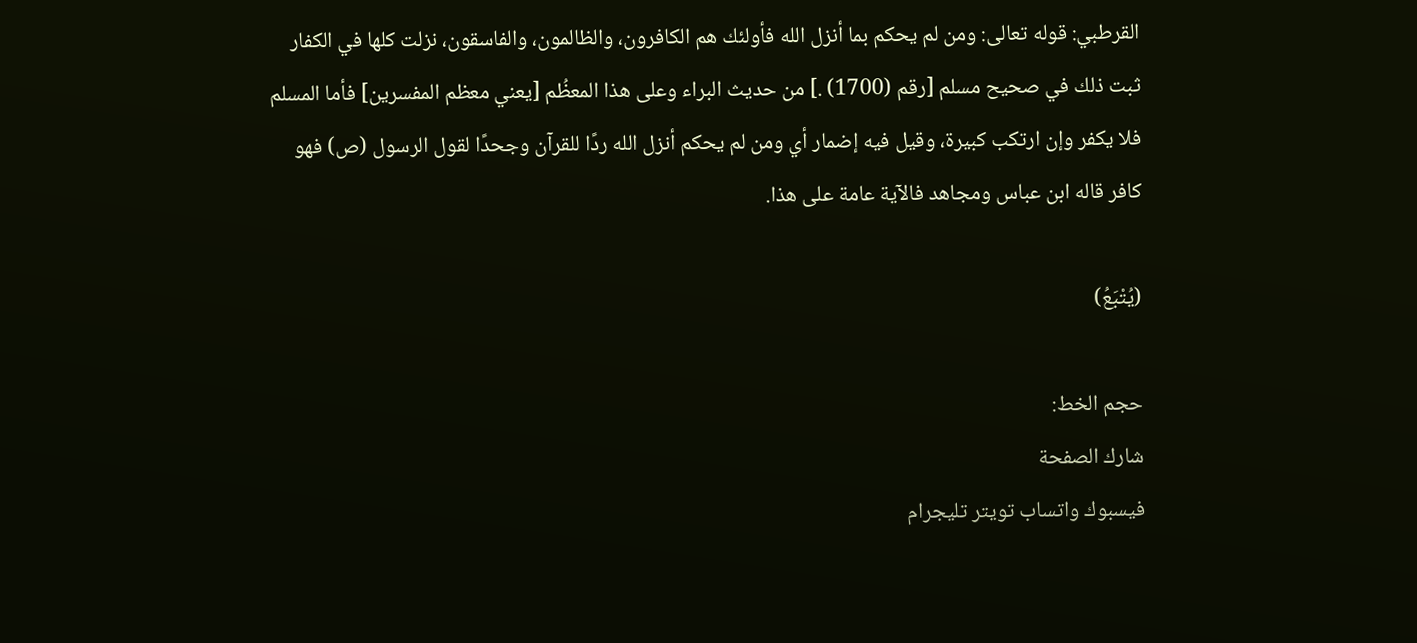القرطبي: قوله تعالى: ومن لم يحكم بما أنزل الله فأولئك هم الكافرون، والظالمون، والفاسقون، نزلت كلها في الكفار ثبت ذلك في صحيح مسلم [رقم (1700) .] من حديث البراء وعلى هذا المعظُم [يعني معظم المفسرين] فأما المسلم فلا يكفر وإن ارتكب كبيرة، وقيل فيه إضمار أي ومن لم يحكم أنزل الله ردًا للقرآن وجحدًا لقول الرسول (ص) فهو كافر قاله ابن عباس ومجاهد فالآية عامة على هذا.

(يُتْبَعُ)

حجم الخط:
شارك الصفحة
فيسبوك واتساب تويتر تليجرام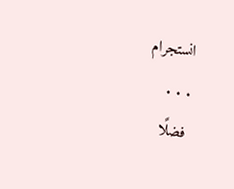انستجرام
. . .
فضلًا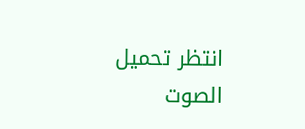انتظر تحميل الصوت